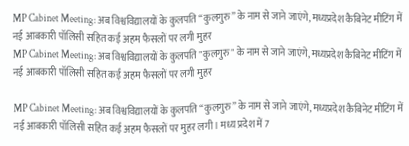MP Cabinet Meeting: अब विश्वविद्यालयों के कुलपति “कुलगुरु” के नाम से जाने जाएंगे, मध्यप्रदेश कैबिनेट मींटिंग में नई आबकारी पॉलिसी सहित कई अहम फैसलों पर लगी मुहर
MP Cabinet Meeting: अब विश्वविद्यालयों के कुलपति "कुलगुरु" के नाम से जाने जाएंगे, मध्यप्रदेश कैबिनेट मींटिंग में नई आबकारी पॉलिसी सहित कई अहम फैसलों पर लगी मुहर

MP Cabinet Meeting: अब विश्वविद्यालयों के कुलपति “कुलगुरु” के नाम से जाने जाएंगे, मध्यप्रदेश कैबिनेट मींटिंग में नई आबकारी पॉलिसी सहित कई अहम फैसलों पर मुहर लगी। मध्य प्रदेश में 7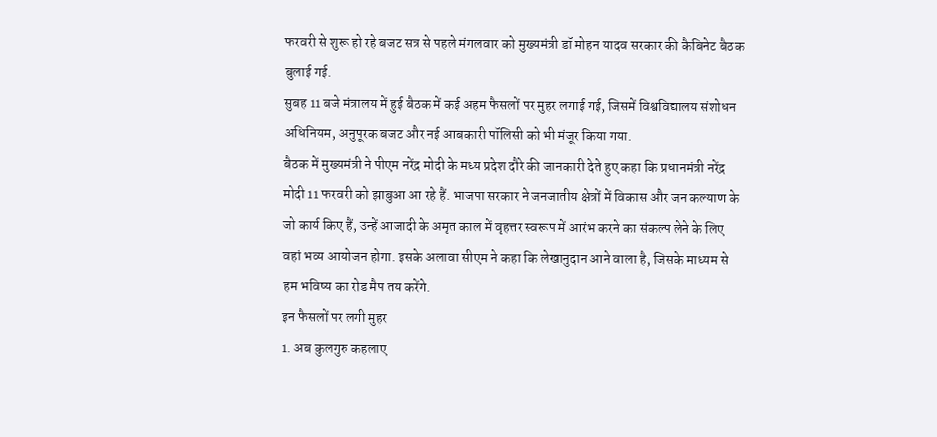फरवरी से शुरू हो रहे बजट सत्र से पहले मंगलवार को मुख्यमंत्री डॉ मोहन यादव सरकार की कैबिनेट बैठक बुलाई गई.
सुबह 11 बजे मंत्रालय में हुई बैठक में कई अहम फैसलों पर मुहर लगाई गई, जिसमें विश्वविद्यालय संशोधन अधिनियम, अनुपूरक बजट और नई आबकारी पॉलिसी को भी मंजूर किया गया.
बैठक में मुख्यमंत्री ने पीएम नरेंद्र मोदी के मध्य प्रदेश दौरे की जानकारी देते हुए कहा कि प्रधानमंत्री नरेंद्र मोदी 11 फरवरी को झाबुआ आ रहे हैं. भाजपा सरकार ने जनजातीय क्षेत्रों में विकास और जन कल्याण के जो कार्य किए हैं, उन्हें आजादी के अमृत काल में वृहत्तर स्वरूप में आरंभ करने का संकल्प लेने के लिए वहां भव्य आयोजन होगा. इसके अलावा सीएम ने कहा कि लेखानुदान आने वाला है, जिसके माध्यम से हम भविष्य का रोड मैप तय करेंगे.
इन फैसलों पर लगी मुहर
1. अब कुलगुरु कहलाए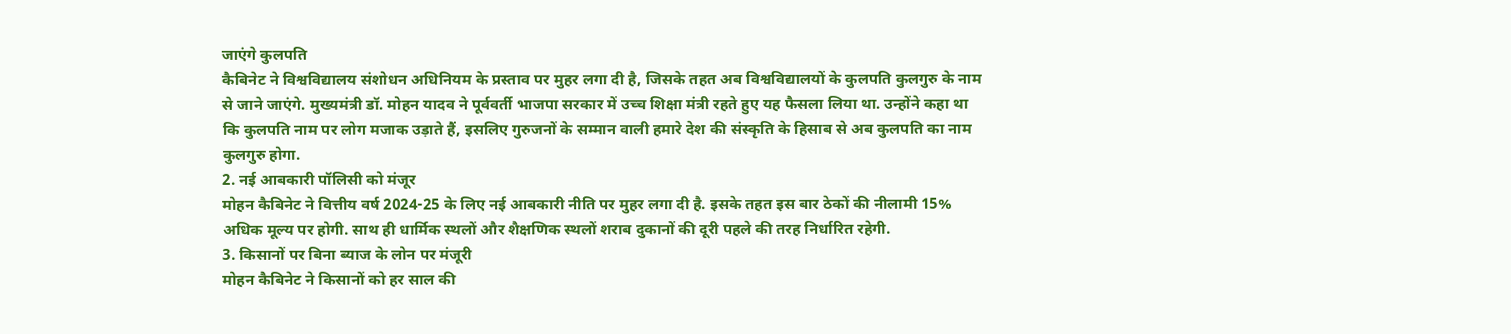जाएंगे कुलपति
कैबिनेट ने विश्वविद्यालय संशोधन अधिनियम के प्रस्ताव पर मुहर लगा दी है, जिसके तहत अब विश्वविद्यालयों के कुलपति कुलगुरु के नाम से जाने जाएंगे. मुख्यमंत्री डॉ. मोहन यादव ने पूर्ववर्ती भाजपा सरकार में उच्च शिक्षा मंत्री रहते हुए यह फैसला लिया था. उन्होंने कहा था कि कुलपति नाम पर लोग मजाक उड़ाते हैं, इसलिए गुरुजनों के सम्मान वाली हमारे देश की संस्कृति के हिसाब से अब कुलपति का नाम कुलगुरु होगा.
2. नई आबकारी पॉलिसी को मंजूर
मोहन कैबिनेट ने वित्तीय वर्ष 2024-25 के लिए नई आबकारी नीति पर मुहर लगा दी है. इसके तहत इस बार ठेकों की नीलामी 15% अधिक मूल्य पर होगी. साथ ही धार्मिक स्थलों और शैक्षणिक स्थलों शराब दुकानों की दूरी पहले की तरह निर्धारित रहेगी.
3. किसानों पर बिना ब्याज के लोन पर मंजूरी
मोहन कैबिनेट ने किसानों को हर साल की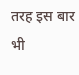तरह इस बार भी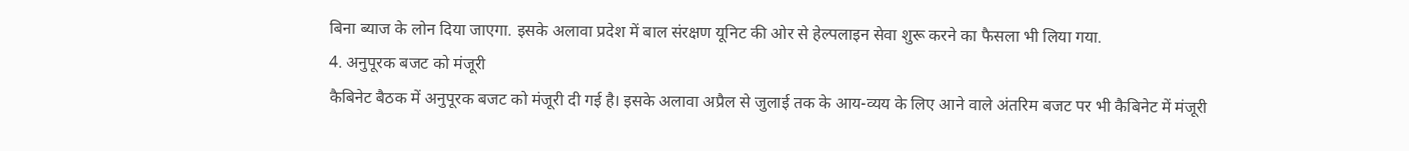बिना ब्याज के लोन दिया जाएगा. इसके अलावा प्रदेश में बाल संरक्षण यूनिट की ओर से हेल्पलाइन सेवा शुरू करने का फैसला भी लिया गया.
4. अनुपूरक बजट को मंजूरी
कैबिनेट बैठक में अनुपूरक बजट को मंजूरी दी गई है। इसके अलावा अप्रैल से जुलाई तक के आय-व्यय के लिए आने वाले अंतरिम बजट पर भी कैबिनेट में मंजूरी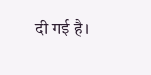दी गई है।